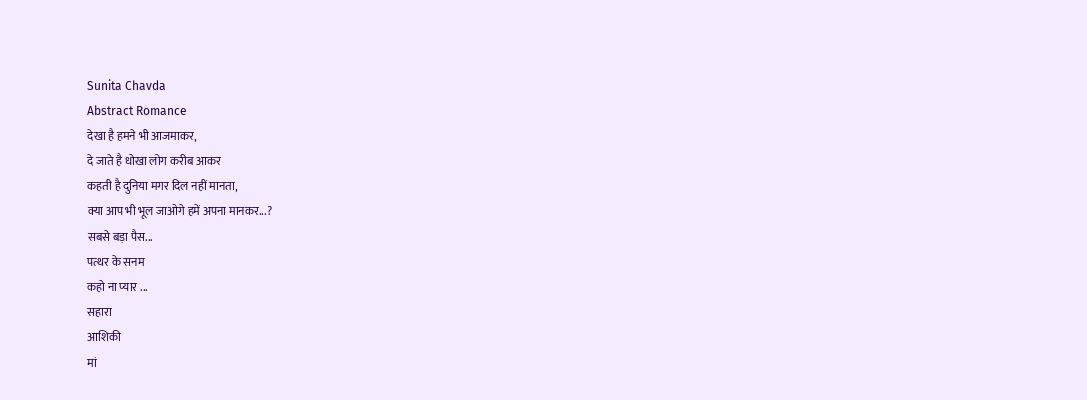Sunita Chavda
Abstract Romance
देखा है हमने भी आजमाकर,
दे जाते है धोखा लोग करीब आकर
कहती है दुनिया मगर दिल नहीं मानता,
क्या आप भी भूल जाओगे हमें अपना मानकर...?
सबसे बड़ा पैस...
पत्थर के सनम
कहो ना प्यार ...
सहारा
आशिकी
मां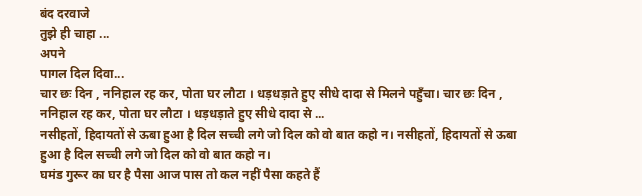बंद दरवाजे
तुझे ही चाहा ...
अपने
पागल दिल दिवा...
चार छः दिन , ननिहाल रह कर, पोता घर लौटा । धड़धड़ाते हुए सीधे दादा से मिलने पहुँचा। चार छः दिन , ननिहाल रह कर, पोता घर लौटा । धड़धड़ाते हुए सीधे दादा से ...
नसीहतों, हिदायतों से ऊबा हुआ है दिल सच्ची लगे जो दिल को वो बात कहो न। नसीहतों, हिदायतों से ऊबा हुआ है दिल सच्ची लगे जो दिल को वो बात कहो न।
घमंड गुरूर का घर है पैसा आज पास तो कल नहीं पैसा कहते हैं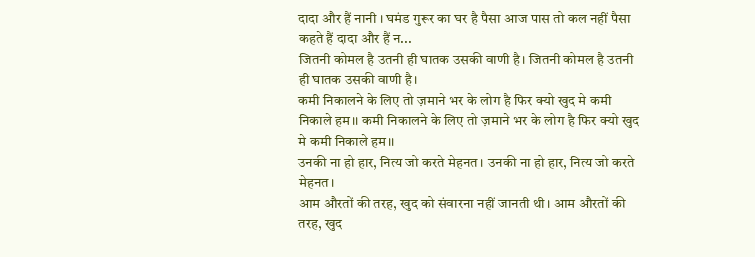दादा और हैं नानी । घमंड गुरूर का घर है पैसा आज पास तो कल नहीं पैसा कहते हैं दादा और हैं न...
जितनी कोमल है उतनी ही घातक उसकी वाणी है। जितनी कोमल है उतनी ही घातक उसकी वाणी है।
कमी निकालने के लिए तो ज़माने भर के लोग है फिर क्यो खुद मे कमी निकाले हम।। कमी निकालने के लिए तो ज़माने भर के लोग है फिर क्यो खुद मे कमी निकाले हम।।
उनकी ना हो हार, नित्य जो करते मेहनत। उनकी ना हो हार, नित्य जो करते मेहनत।
आम औरतों की तरह, खुद को संवारना नहीं जानती थी। आम औरतों की तरह, खुद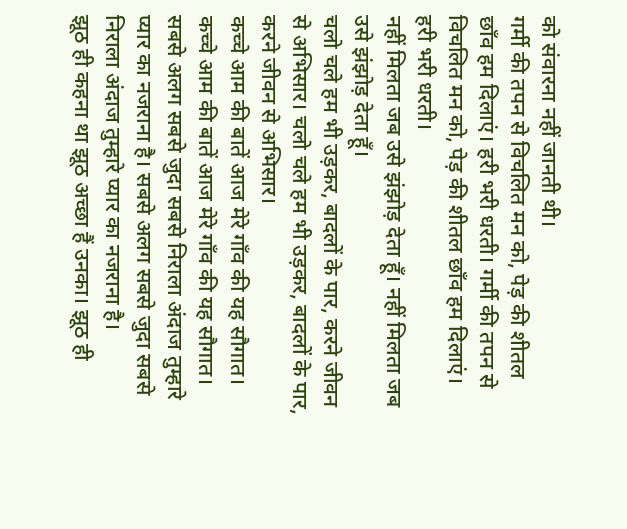को संवारना नहीं जानती थी।
गर्मी की तपन से विचलित मन को, पेड़ की शीतल छाँव हम दिलाएं। हरी भरी धरती। गर्मी की तपन से विचलित मन को, पेड़ की शीतल छाँव हम दिलाएं। हरी भरी धरती।
नहीं मिलता जब उसे झंझोड़ देता हूँ। नहीं मिलता जब उसे झंझोड़ देता हूँ।
चलो चले हम भी उड़कर, बादलों के पार, करने जीवन से अभिसार। चलो चले हम भी उड़कर, बादलों के पार, करने जीवन से अभिसार।
कच्चे आम की बातें आज मेरे गाँव की यह सौगात। कच्चे आम की बातें आज मेरे गाँव की यह सौगात।
सबसे अलग सबसे जुदा सबसे निराला अंदाज तुम्हारे प्यार का नजराना है। सबसे अलग सबसे जुदा सबसे निराला अंदाज तुम्हारे प्यार का नजराना है।
झूठ ही कहना था झूठ अच्छा हैं उनका। झूठ ही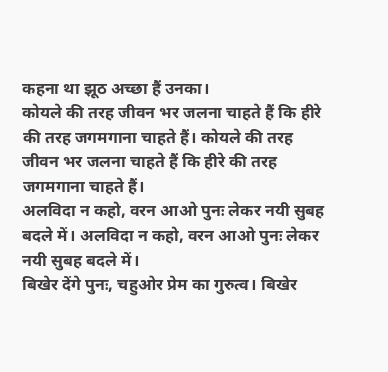कहना था झूठ अच्छा हैं उनका।
कोयले की तरह जीवन भर जलना चाहते हैं कि हीरे की तरह जगमगाना चाहते हैं। कोयले की तरह जीवन भर जलना चाहते हैं कि हीरे की तरह जगमगाना चाहते हैं।
अलविदा न कहो, वरन आओ पुनः लेकर नयी सुबह बदले में। अलविदा न कहो, वरन आओ पुनः लेकर नयी सुबह बदले में।
बिखेर देंगे पुनः, चहुओर प्रेम का गुरुत्व। बिखेर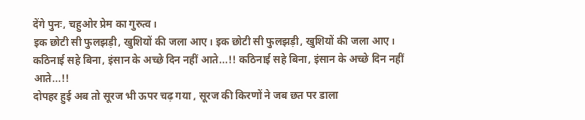देंगे पुनः, चहुओर प्रेम का गुरुत्व।
इक छोटी सी फुलझड़ी, खुशियों की जला आए। इक छोटी सी फुलझड़ी, खुशियों की जला आए।
कठिनाई सहे बिना, इंसान के अच्छे दिन नहीं आते...!! कठिनाई सहे बिना, इंसान के अच्छे दिन नहीं आते...!!
दोपहर हुई अब तो सूरज भी ऊपर चढ़ गया , सूरज की किरणों ने जब छत पर डाला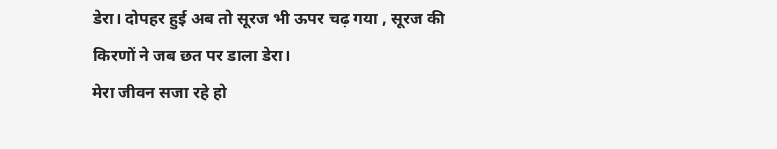डेरा। दोपहर हुई अब तो सूरज भी ऊपर चढ़ गया , सूरज की किरणों ने जब छत पर डाला डेरा।
मेरा जीवन सजा रहे हो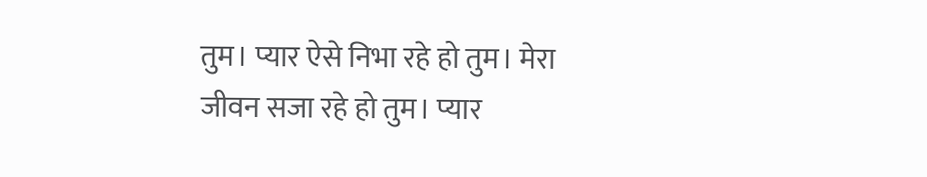तुम। प्यार ऐसे निभा रहे हो तुम। मेरा जीवन सजा रहे हो तुम। प्यार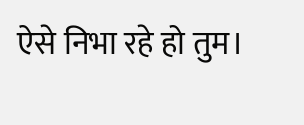ऐसे निभा रहे हो तुम।